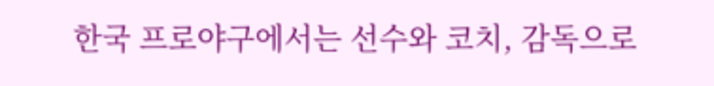한국 프로야구에서는 선수와 코치, 감독으로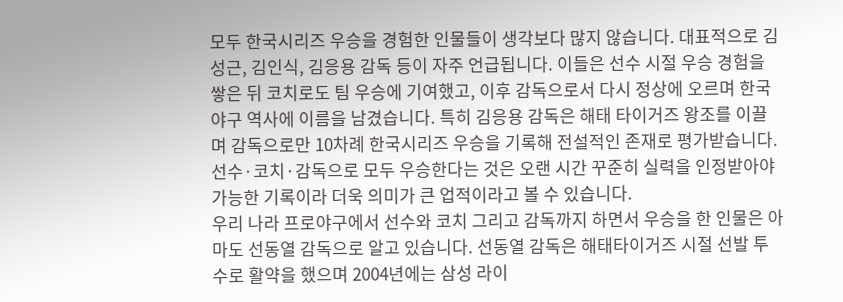모두 한국시리즈 우승을 경험한 인물들이 생각보다 많지 않습니다. 대표적으로 김성근, 김인식, 김응용 감독 등이 자주 언급됩니다. 이들은 선수 시절 우승 경험을 쌓은 뒤 코치로도 팀 우승에 기여했고, 이후 감독으로서 다시 정상에 오르며 한국 야구 역사에 이름을 남겼습니다. 특히 김응용 감독은 해태 타이거즈 왕조를 이끌며 감독으로만 10차례 한국시리즈 우승을 기록해 전설적인 존재로 평가받습니다. 선수·코치·감독으로 모두 우승한다는 것은 오랜 시간 꾸준히 실력을 인정받아야 가능한 기록이라 더욱 의미가 큰 업적이라고 볼 수 있습니다.
우리 나라 프로야구에서 선수와 코치 그리고 감독까지 하면서 우승을 한 인물은 아마도 선동열 감독으로 알고 있습니다. 선동열 감독은 해태타이거즈 시절 선발 투수로 활약을 했으며 2004년에는 삼성 라이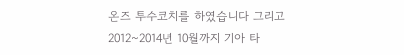온즈 투수코치를 하였습니다 그리고 2012~2014년 10월까지 기아 타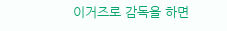이거즈로 감독을 하면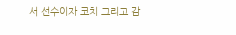서 선수이자 코치 그리고 감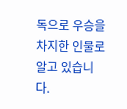독으로 우승을 차지한 인물로 알고 있습니다.